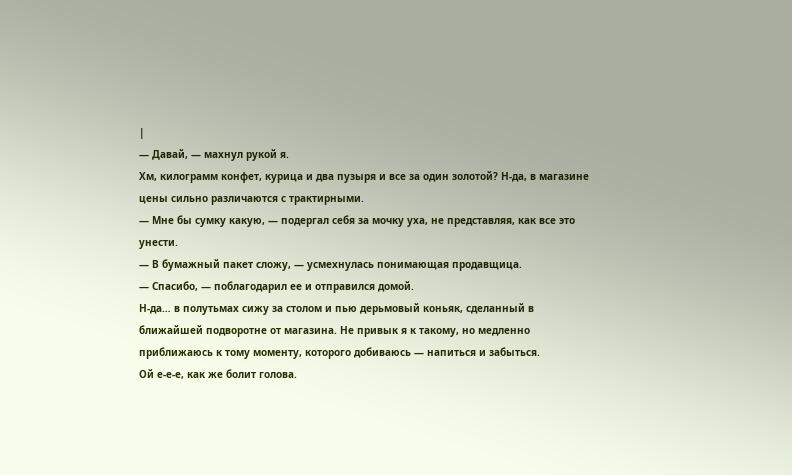|
— Давай, — махнул рукой я.
Хм, килограмм конфет, курица и два пузыря и все за один золотой? Н-да, в магазине цены сильно различаются с трактирными.
— Мне бы сумку какую, — подергал себя за мочку уха, не представляя, как все это унести.
— В бумажный пакет сложу, — усмехнулась понимающая продавщица.
— Спасибо, — поблагодарил ее и отправился домой.
Н-да… в полутьмах сижу за столом и пью дерьмовый коньяк, сделанный в ближайшей подворотне от магазина. Не привык я к такому, но медленно приближаюсь к тому моменту, которого добиваюсь — напиться и забыться.
Ой е-е-е, как же болит голова.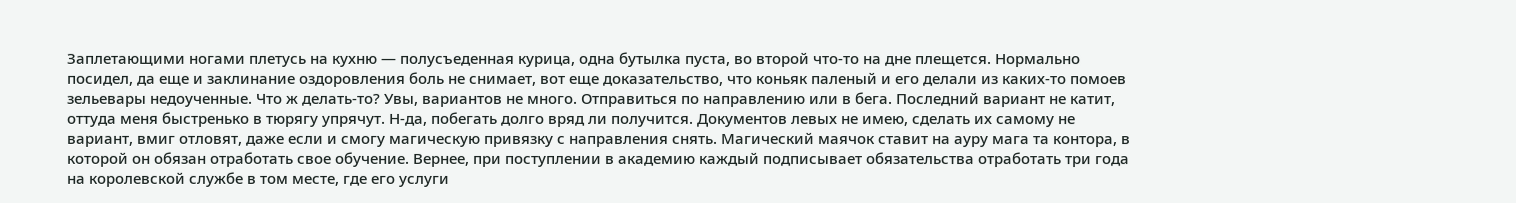Заплетающими ногами плетусь на кухню — полусъеденная курица, одна бутылка пуста, во второй что-то на дне плещется. Нормально посидел, да еще и заклинание оздоровления боль не снимает, вот еще доказательство, что коньяк паленый и его делали из каких-то помоев зельевары недоученные. Что ж делать-то? Увы, вариантов не много. Отправиться по направлению или в бега. Последний вариант не катит, оттуда меня быстренько в тюрягу упрячут. Н-да, побегать долго вряд ли получится. Документов левых не имею, сделать их самому не вариант, вмиг отловят, даже если и смогу магическую привязку с направления снять. Магический маячок ставит на ауру мага та контора, в которой он обязан отработать свое обучение. Вернее, при поступлении в академию каждый подписывает обязательства отработать три года на королевской службе в том месте, где его услуги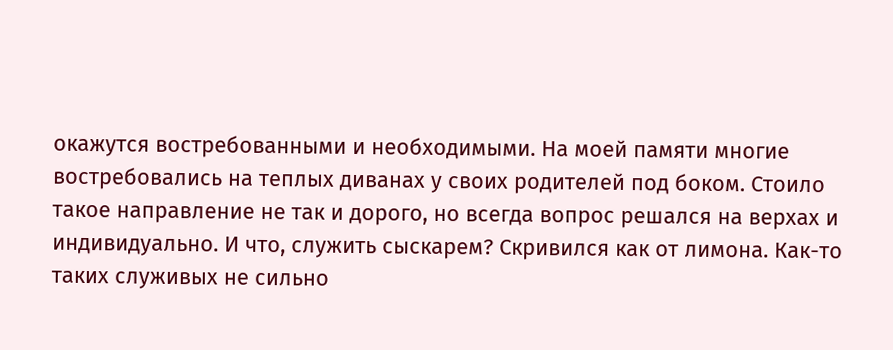окажутся востребованными и необходимыми. На моей памяти многие востребовались на теплых диванах у своих родителей под боком. Стоило такое направление не так и дорого, но всегда вопрос решался на верхах и индивидуально. И что, служить сыскарем? Скривился как от лимона. Как-то таких служивых не сильно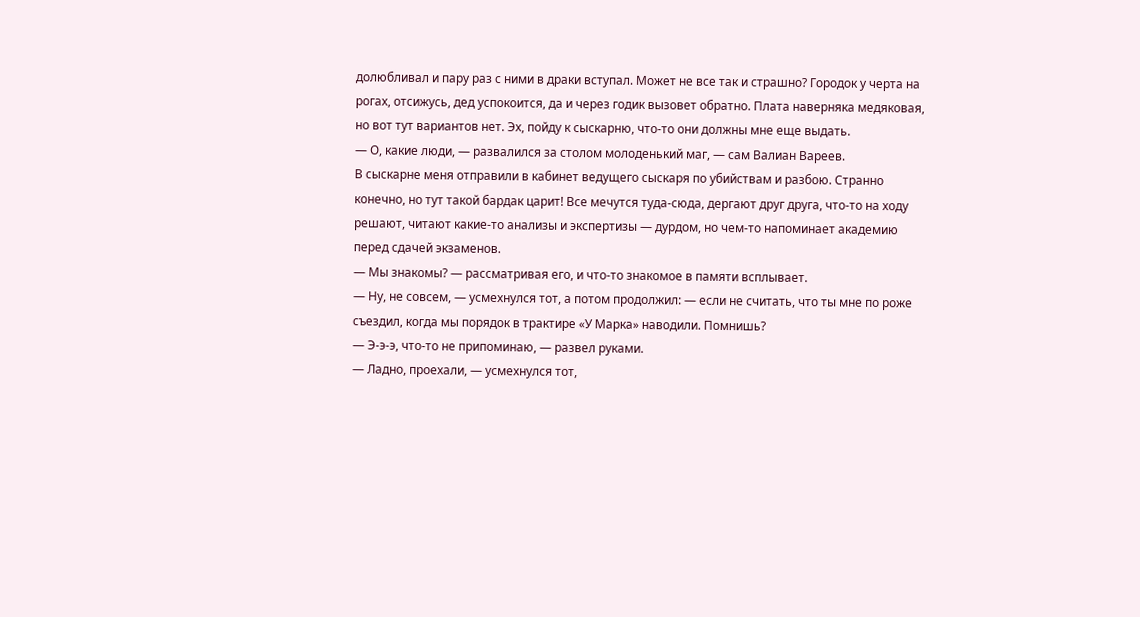долюбливал и пару раз с ними в драки вступал. Может не все так и страшно? Городок у черта на рогах, отсижусь, дед успокоится, да и через годик вызовет обратно. Плата наверняка медяковая, но вот тут вариантов нет. Эх, пойду к сыскарню, что-то они должны мне еще выдать.
— О, какие люди, — развалился за столом молоденький маг, — сам Валиан Вареев.
В сыскарне меня отправили в кабинет ведущего сыскаря по убийствам и разбою. Странно конечно, но тут такой бардак царит! Все мечутся туда-сюда, дергают друг друга, что-то на ходу решают, читают какие-то анализы и экспертизы — дурдом, но чем-то напоминает академию перед сдачей экзаменов.
— Мы знакомы? — рассматривая его, и что-то знакомое в памяти всплывает.
— Ну, не совсем, — усмехнулся тот, а потом продолжил: — если не считать, что ты мне по роже съездил, когда мы порядок в трактире «У Марка» наводили. Помнишь?
— Э-э-э, что-то не припоминаю, — развел руками.
— Ладно, проехали, — усмехнулся тот,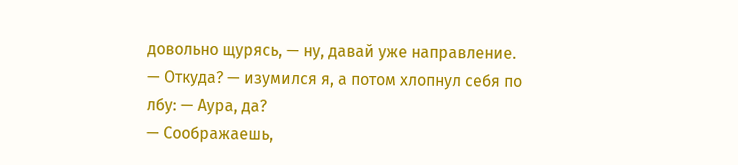довольно щурясь, — ну, давай уже направление.
— Откуда? — изумился я, а потом хлопнул себя по лбу: — Аура, да?
— Соображаешь,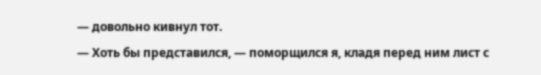— довольно кивнул тот.
— Хоть бы представился, — поморщился я, кладя перед ним лист с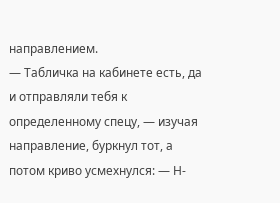направлением.
— Табличка на кабинете есть, да и отправляли тебя к определенному спецу, — изучая направление, буркнул тот, а потом криво усмехнулся: — Н-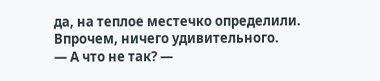да, на теплое местечко определили. Впрочем, ничего удивительного.
— А что не так? —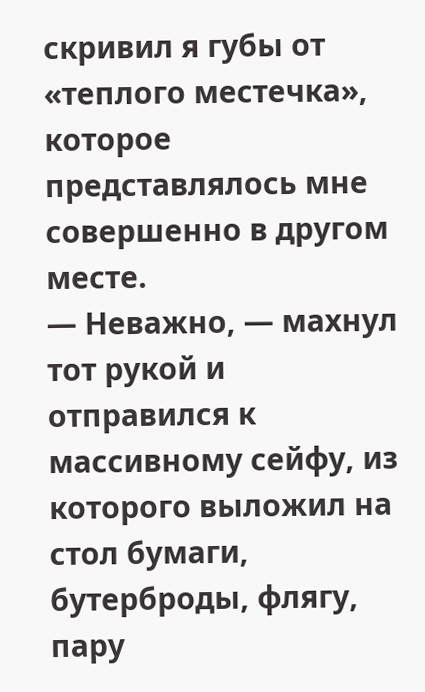скривил я губы от «теплого местечка», которое представлялось мне совершенно в другом месте.
— Неважно, — махнул тот рукой и отправился к массивному сейфу, из которого выложил на стол бумаги, бутерброды, флягу, пару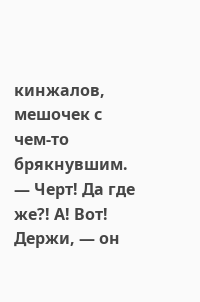кинжалов, мешочек с чем-то брякнувшим. — Черт! Да где же?! А! Вот! Держи, — он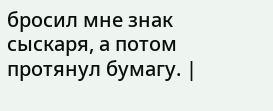бросил мне знак сыскаря, а потом протянул бумагу. |